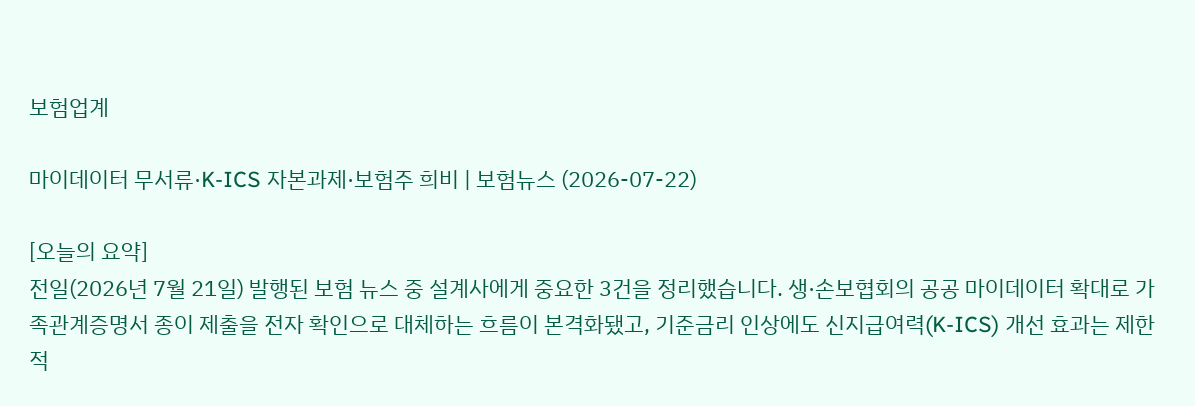보험업계

마이데이터 무서류·K-ICS 자본과제·보험주 희비 | 보험뉴스 (2026-07-22)

[오늘의 요약]
전일(2026년 7월 21일) 발행된 보험 뉴스 중 설계사에게 중요한 3건을 정리했습니다. 생·손보협회의 공공 마이데이터 확대로 가족관계증명서 종이 제출을 전자 확인으로 대체하는 흐름이 본격화됐고, 기준금리 인상에도 신지급여력(K-ICS) 개선 효과는 제한적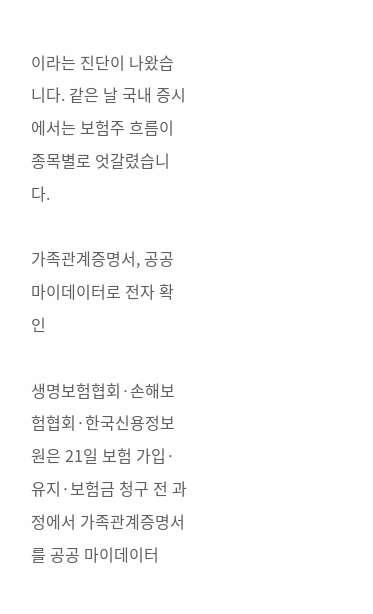이라는 진단이 나왔습니다. 같은 날 국내 증시에서는 보험주 흐름이 종목별로 엇갈렸습니다.

가족관계증명서, 공공 마이데이터로 전자 확인

생명보험협회·손해보험협회·한국신용정보원은 21일 보험 가입·유지·보험금 청구 전 과정에서 가족관계증명서를 공공 마이데이터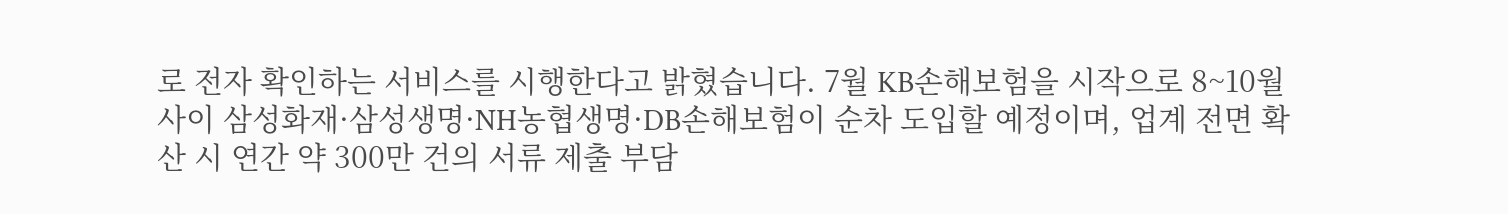로 전자 확인하는 서비스를 시행한다고 밝혔습니다. 7월 KB손해보험을 시작으로 8~10월 사이 삼성화재·삼성생명·NH농협생명·DB손해보험이 순차 도입할 예정이며, 업계 전면 확산 시 연간 약 300만 건의 서류 제출 부담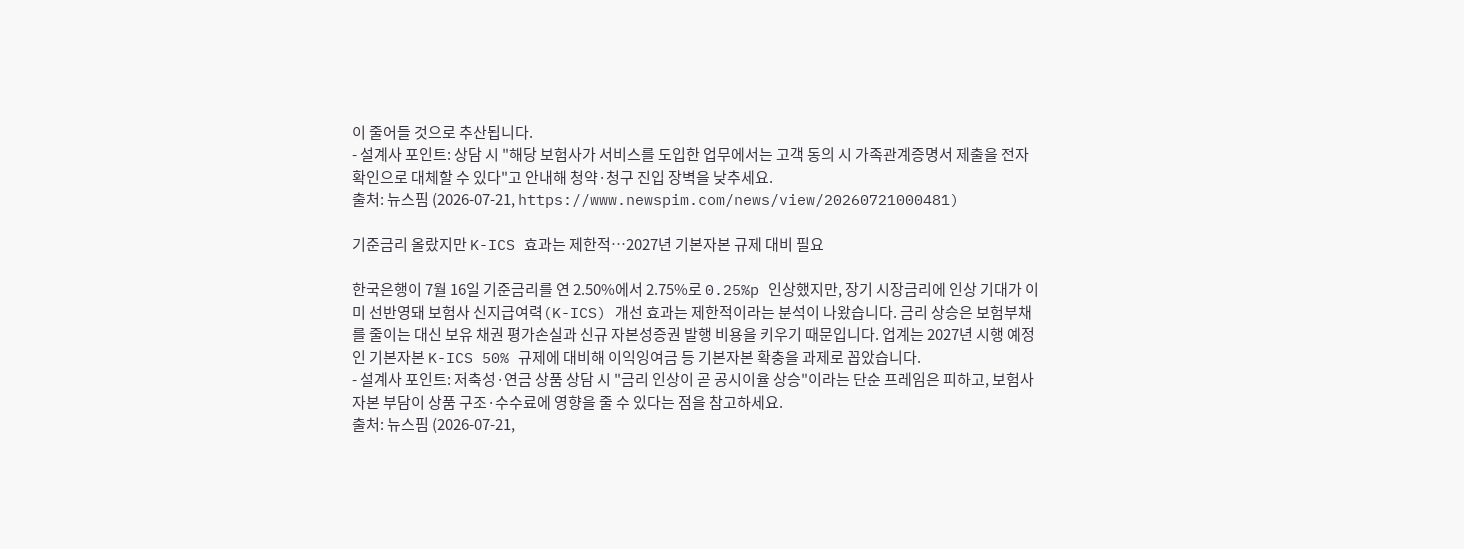이 줄어들 것으로 추산됩니다.
- 설계사 포인트: 상담 시 "해당 보험사가 서비스를 도입한 업무에서는 고객 동의 시 가족관계증명서 제출을 전자 확인으로 대체할 수 있다"고 안내해 청약·청구 진입 장벽을 낮추세요.
출처: 뉴스핌 (2026-07-21, https://www.newspim.com/news/view/20260721000481)

기준금리 올랐지만 K-ICS 효과는 제한적…2027년 기본자본 규제 대비 필요

한국은행이 7월 16일 기준금리를 연 2.50%에서 2.75%로 0.25%p 인상했지만, 장기 시장금리에 인상 기대가 이미 선반영돼 보험사 신지급여력(K-ICS) 개선 효과는 제한적이라는 분석이 나왔습니다. 금리 상승은 보험부채를 줄이는 대신 보유 채권 평가손실과 신규 자본성증권 발행 비용을 키우기 때문입니다. 업계는 2027년 시행 예정인 기본자본 K-ICS 50% 규제에 대비해 이익잉여금 등 기본자본 확충을 과제로 꼽았습니다.
- 설계사 포인트: 저축성·연금 상품 상담 시 "금리 인상이 곧 공시이율 상승"이라는 단순 프레임은 피하고, 보험사 자본 부담이 상품 구조·수수료에 영향을 줄 수 있다는 점을 참고하세요.
출처: 뉴스핌 (2026-07-21,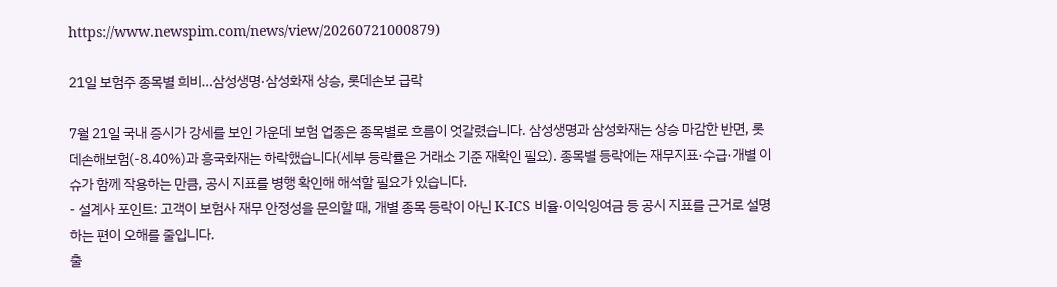https://www.newspim.com/news/view/20260721000879)

21일 보험주 종목별 희비…삼성생명·삼성화재 상승, 롯데손보 급락

7월 21일 국내 증시가 강세를 보인 가운데 보험 업종은 종목별로 흐름이 엇갈렸습니다. 삼성생명과 삼성화재는 상승 마감한 반면, 롯데손해보험(-8.40%)과 흥국화재는 하락했습니다(세부 등락률은 거래소 기준 재확인 필요). 종목별 등락에는 재무지표·수급·개별 이슈가 함께 작용하는 만큼, 공시 지표를 병행 확인해 해석할 필요가 있습니다.
- 설계사 포인트: 고객이 보험사 재무 안정성을 문의할 때, 개별 종목 등락이 아닌 K-ICS 비율·이익잉여금 등 공시 지표를 근거로 설명하는 편이 오해를 줄입니다.
출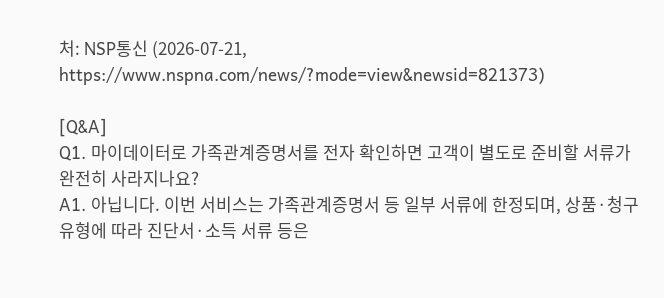처: NSP통신 (2026-07-21, https://www.nspna.com/news/?mode=view&newsid=821373)

[Q&A]
Q1. 마이데이터로 가족관계증명서를 전자 확인하면 고객이 별도로 준비할 서류가 완전히 사라지나요?
A1. 아닙니다. 이번 서비스는 가족관계증명서 등 일부 서류에 한정되며, 상품·청구 유형에 따라 진단서·소득 서류 등은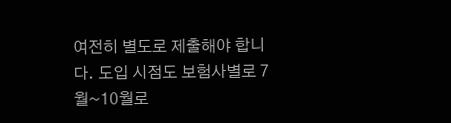여전히 별도로 제출해야 합니다. 도입 시점도 보험사별로 7월~10월로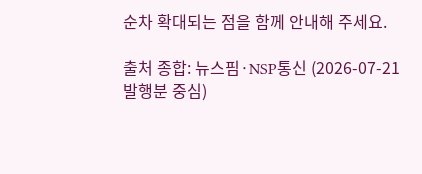순차 확대되는 점을 함께 안내해 주세요.

출처 종합: 뉴스핌·NSP통신 (2026-07-21 발행분 중심)